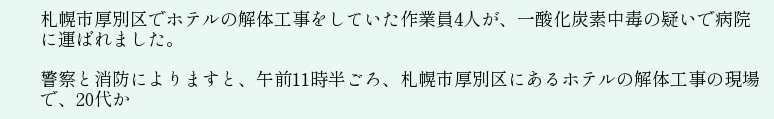札幌市厚別区でホテルの解体工事をしていた作業員4人が、一酸化炭素中毒の疑いで病院に運ばれました。

警察と消防によりますと、午前11時半ごろ、札幌市厚別区にあるホテルの解体工事の現場で、20代か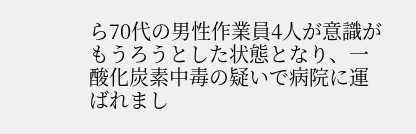ら70代の男性作業員4人が意識がもうろうとした状態となり、一酸化炭素中毒の疑いで病院に運ばれまし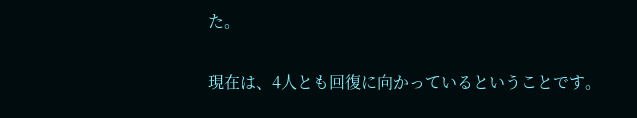た。

現在は、4人とも回復に向かっているということです。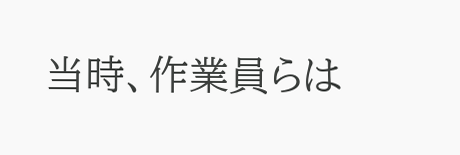当時、作業員らは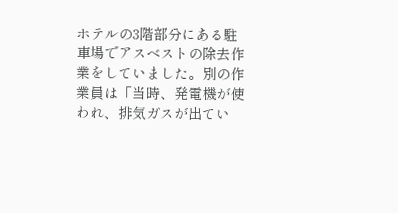ホテルの3階部分にある駐車場でアスベストの除去作業をしていました。別の作業員は「当時、発電機が使われ、排気ガスが出てい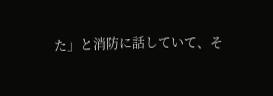た」と消防に話していて、そ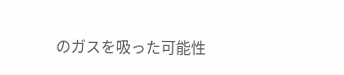のガスを吸った可能性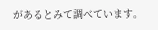があるとみて調べています。